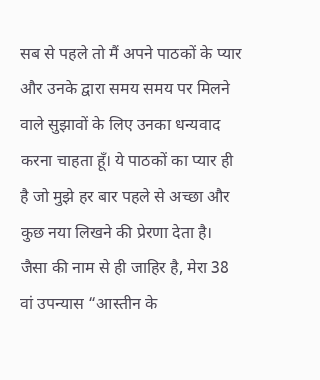सब से पहले तो मैं अपने पाठकों के प्यार और उनके द्वारा समय समय पर मिलने वाले सुझावों के लिए उनका धन्यवाद करना चाहता हूँ। ये पाठकों का प्यार ही है जो मुझे हर बार पहले से अच्छा और कुछ नया लिखने की प्रेरणा देता है।
जैसा की नाम से ही जाहिर है, मेरा 38 वां उपन्यास “आस्तीन के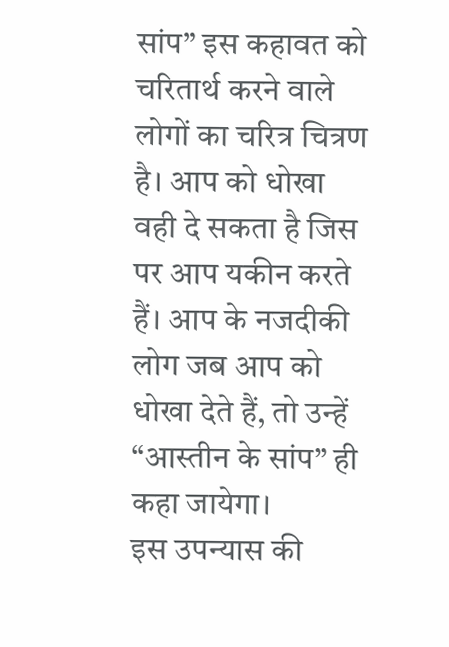सांप” इस कहावत को चरितार्थ करने वाले लोगों का चरित्र चित्रण है। आप को धोखा वही दे सकता है जिस पर आप यकीन करते हैं। आप के नजदीकी लोग जब आप को धोखा देते हैं, तो उन्हें “आस्तीन के सांप” ही कहा जायेगा।
इस उपन्यास की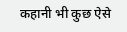कहानी भी कुछ ऐसे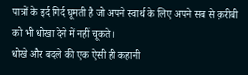पात्रों के इर्द गिर्द घूमती है जो अपने स्वार्थ के लिए अपने सब से क़रीबी को भी धोखा देने में नहीं चूकते।
धोखे और बदले की एक ऐसी ही कहानी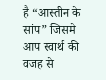है “आस्तीन के सांप” जिसमे आप स्वार्थ की वजह से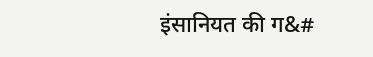इंसानियत की ग&#